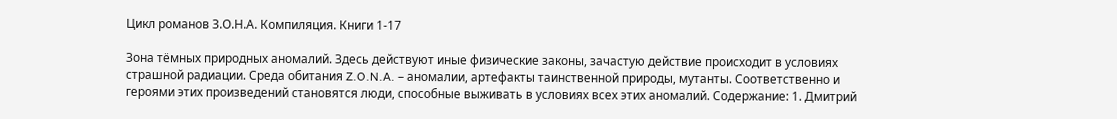Цикл романов З.О.Н.А. Компиляция. Книги 1-17

Зона тёмных природных аномалий. Здесь действуют иные физические законы, зачастую действие происходит в условиях страшной радиации. Среда обитания Z.O.N.A. – аномалии, артефакты таинственной природы, мутанты. Соответственно и героями этих произведений становятся люди, способные выживать в условиях всех этих аномалий. Содержание: 1. Дмитрий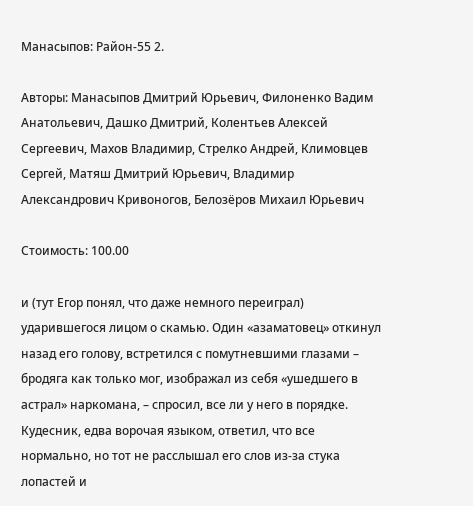Манасыпов: Район-55 2.

Авторы: Манасыпов Дмитрий Юрьевич, Филоненко Вадим Анатольевич, Дашко Дмитрий, Колентьев Алексей Сергеевич, Махов Владимир, Стрелко Андрей, Климовцев Сергей, Матяш Дмитрий Юрьевич, Владимир Александрович Кривоногов, Белозёров Михаил Юрьевич

Стоимость: 100.00

и (тут Егор понял, что даже немного переиграл) ударившегося лицом о скамью. Один «азаматовец» откинул назад его голову, встретился с помутневшими глазами – бродяга как только мог, изображал из себя «ушедшего в астрал» наркомана, – спросил, все ли у него в порядке. Кудесник, едва ворочая языком, ответил, что все нормально, но тот не расслышал его слов из-за стука лопастей и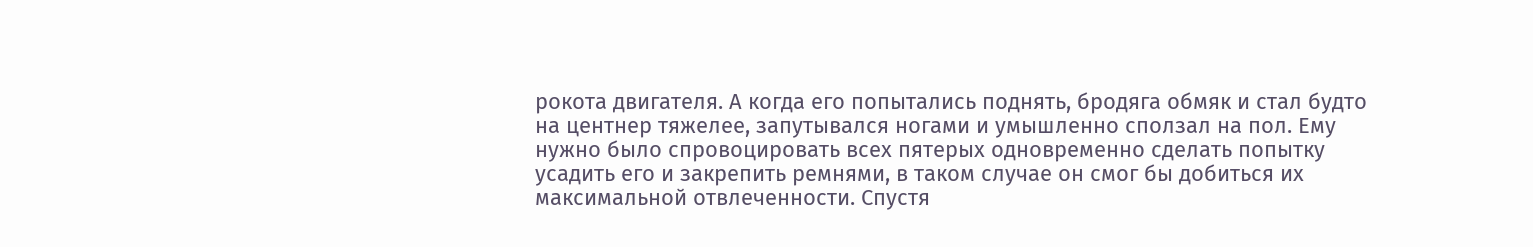рокота двигателя. А когда его попытались поднять, бродяга обмяк и стал будто на центнер тяжелее, запутывался ногами и умышленно сползал на пол. Ему нужно было спровоцировать всех пятерых одновременно сделать попытку усадить его и закрепить ремнями, в таком случае он смог бы добиться их максимальной отвлеченности. Спустя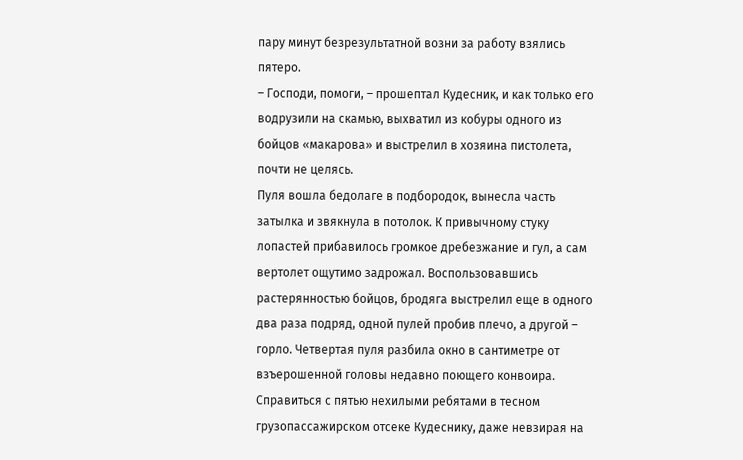пару минут безрезультатной возни за работу взялись пятеро.
– Господи, помоги, – прошептал Кудесник, и как только его водрузили на скамью, выхватил из кобуры одного из бойцов «макарова» и выстрелил в хозяина пистолета, почти не целясь.
Пуля вошла бедолаге в подбородок, вынесла часть затылка и звякнула в потолок. К привычному стуку лопастей прибавилось громкое дребезжание и гул, а сам вертолет ощутимо задрожал. Воспользовавшись растерянностью бойцов, бродяга выстрелил еще в одного два раза подряд, одной пулей пробив плечо, а другой – горло. Четвертая пуля разбила окно в сантиметре от взъерошенной головы недавно поющего конвоира.
Справиться с пятью нехилыми ребятами в тесном грузопассажирском отсеке Кудеснику, даже невзирая на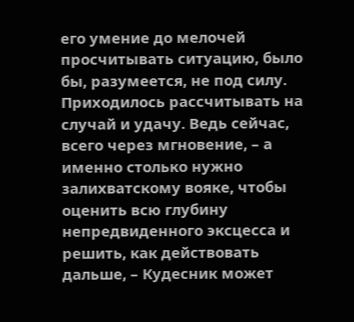его умение до мелочей просчитывать ситуацию, было бы, разумеется, не под силу. Приходилось рассчитывать на случай и удачу. Ведь сейчас, всего через мгновение, – а именно столько нужно залихватскому вояке, чтобы оценить всю глубину непредвиденного эксцесса и решить, как действовать дальше, – Кудесник может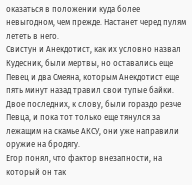оказаться в положении куда более невыгодном, чем прежде. Настанет черед пулям лететь в него.
Свистун и Анекдотист, как их условно назвал Кудесник, были мертвы, но оставались еще Певец и два Смеяна, которым Анекдотист еще пять минут назад травил свои тупые байки. Двое последних, к слову, были гораздо резче Певца, и пока тот только еще тянулся за лежащим на скамье АКСУ, они уже направили оружие на бродягу.
Егор понял, что фактор внезапности, на который он так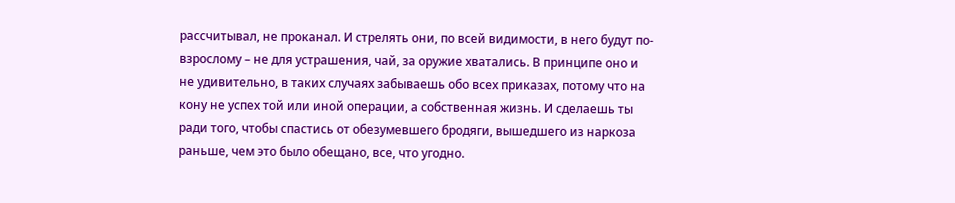рассчитывал, не проканал. И стрелять они, по всей видимости, в него будут по-взрослому – не для устрашения, чай, за оружие хватались. В принципе оно и не удивительно, в таких случаях забываешь обо всех приказах, потому что на кону не успех той или иной операции, а собственная жизнь. И сделаешь ты ради того, чтобы спастись от обезумевшего бродяги, вышедшего из наркоза раньше, чем это было обещано, все, что угодно.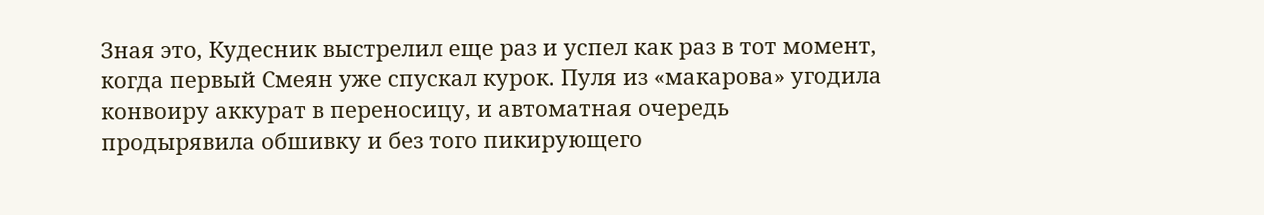Зная это, Кудесник выстрелил еще раз и успел как раз в тот момент, когда первый Смеян уже спускал курок. Пуля из «макарова» угодила конвоиру аккурат в переносицу, и автоматная очередь продырявила обшивку и без того пикирующего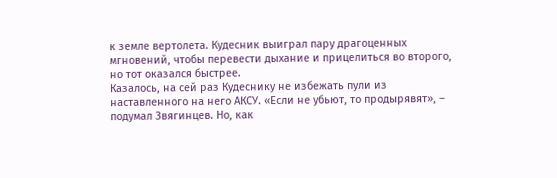к земле вертолета. Кудесник выиграл пару драгоценных мгновений, чтобы перевести дыхание и прицелиться во второго, но тот оказался быстрее.
Казалось, на сей раз Кудеснику не избежать пули из наставленного на него АКСУ. «Если не убьют, то продырявят», – подумал Звягинцев. Но, как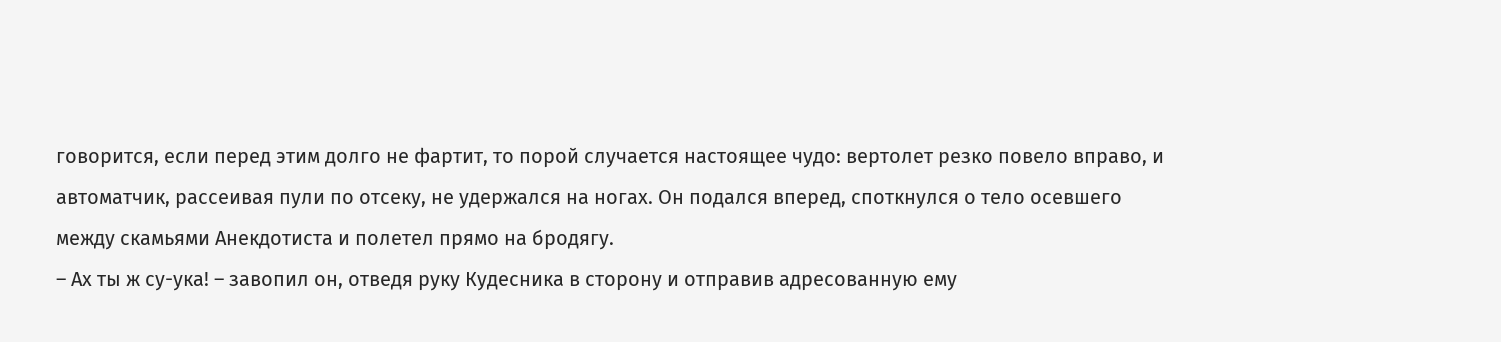говорится, если перед этим долго не фартит, то порой случается настоящее чудо: вертолет резко повело вправо, и автоматчик, рассеивая пули по отсеку, не удержался на ногах. Он подался вперед, споткнулся о тело осевшего между скамьями Анекдотиста и полетел прямо на бродягу.
– Ах ты ж су-ука! – завопил он, отведя руку Кудесника в сторону и отправив адресованную ему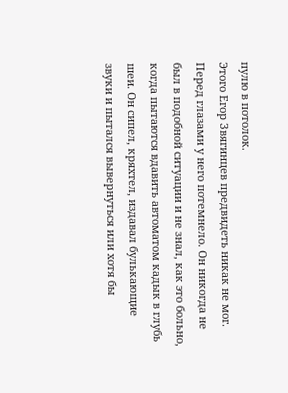пулю в потолок.
Этого Егор Звягинцев предвидеть никак не мог. Перед глазами у него потемнело. Он никогда не был в подобной ситуации и не знал, как это больно, когда пытаются вдавить автоматом кадык в глубь шеи. Он сипел, кряхтел, издавал булькающие звуки и пытался вывернуться или хотя бы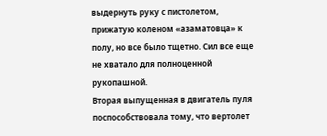выдернуть руку с пистолетом, прижатую коленом «азаматовца» к полу, но все было тщетно. Сил все еще не хватало для полноценной рукопашной.
Вторая выпущенная в двигатель пуля поспособствовала тому, что вертолет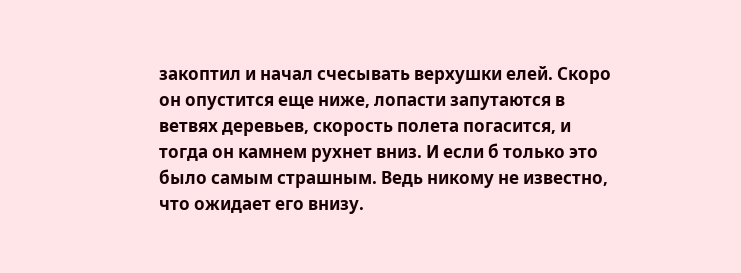закоптил и начал счесывать верхушки елей. Скоро он опустится еще ниже, лопасти запутаются в ветвях деревьев, скорость полета погасится, и тогда он камнем рухнет вниз. И если б только это было самым страшным. Ведь никому не известно, что ожидает его внизу.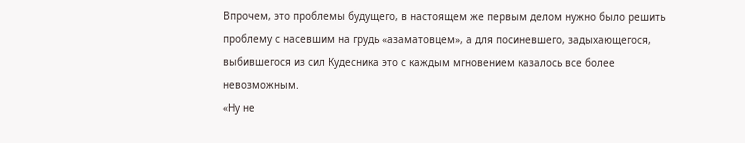Впрочем, это проблемы будущего, в настоящем же первым делом нужно было решить проблему с насевшим на грудь «азаматовцем», а для посиневшего, задыхающегося, выбившегося из сил Кудесника это с каждым мгновением казалось все более невозможным.
«Ну не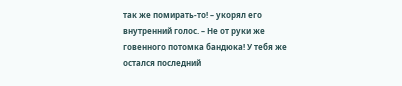так же помирать-то! – укорял его внутренний голос. – Не от руки же говенного потомка бандюка! У тебя же остался последний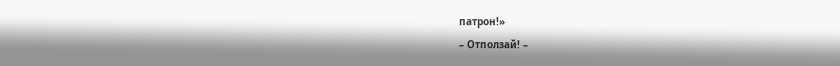патрон!»
– Отползай! –